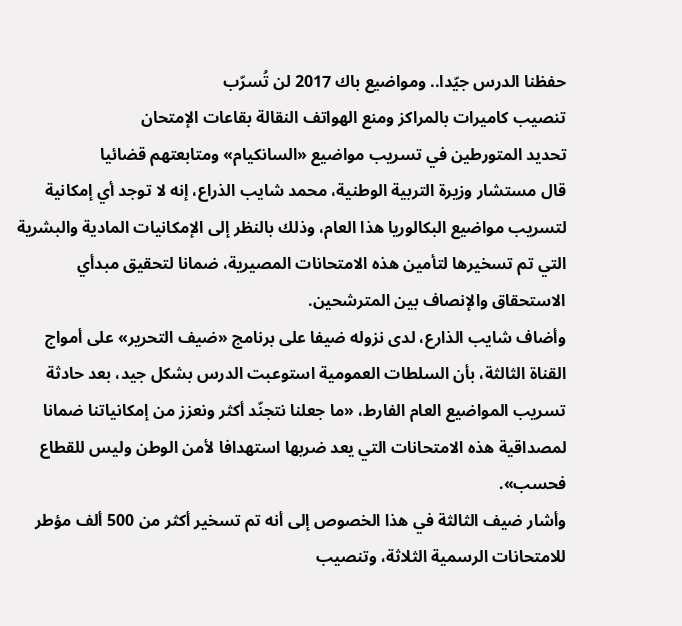حفظنا الدرس جيّدا.. ومواضيع باك 2017 لن تُسرّب
تنصيب كاميرات بالمراكز ومنع الهواتف النقالة بقاعات الإمتحان
تحديد المتورطين في تسريب مواضيع «السانكيام» ومتابعتهم قضائيا
قال مستشار وزيرة التربية الوطنية، محمد شايب الذراع، إنه لا توجد أي إمكانية لتسريب مواضيع البكالوريا هذا العام، وذلك بالنظر إلى الإمكانيات المادية والبشرية التي تم تسخيرها لتأمين هذه الامتحانات المصيرية، ضمانا لتحقيق مبدأي الاستحقاق والإنصاف بين المترشحين.
وأضاف شايب الذارع، لدى نزوله ضيفا على برنامج «ضيف التحرير» على أمواج القناة الثالثة، بأن السلطات العمومية استوعبت الدرس بشكل جيد، بعد حادثة تسريب المواضيع العام الفارط، «ما جعلنا نتجنّد أكثر ونعزز من إمكانياتنا ضمانا لمصداقية هذه الامتحانات التي يعد ضربها استهدافا لأمن الوطن وليس للقطاع فحسب».
وأشار ضيف الثالثة في هذا الخصوص إلى أنه تم تسخير أكثر من 500 ألف مؤطر للامتحانات الرسمية الثلاثة، وتنصيب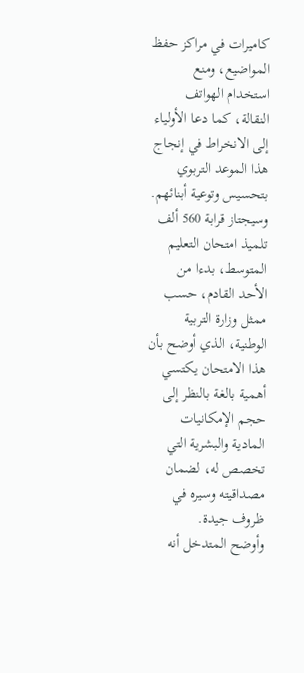كاميرات في مراكز حفظ المواضيع، ومنع استخدام الهواتف النقالة، كما دعا الأولياء إلى الانخراط في إنجاج هذا الموعد التربوي بتحسيس وتوعية أبنائهم.
وسيجتاز قرابة 560 ألف تلميذ امتحان التعليم المتوسط، بدءا من الأحد القادم، حسب ممثل وزارة التربية الوطنية، الذي أوضح بأن هذا الامتحان يكتسي أهمية بالغة بالنظر إلى حجم الإمكانيات المادية والبشرية التي تخصص له، لضمان مصداقيته وسيره في ظروف جيدة.
وأوضح المتدخل أنه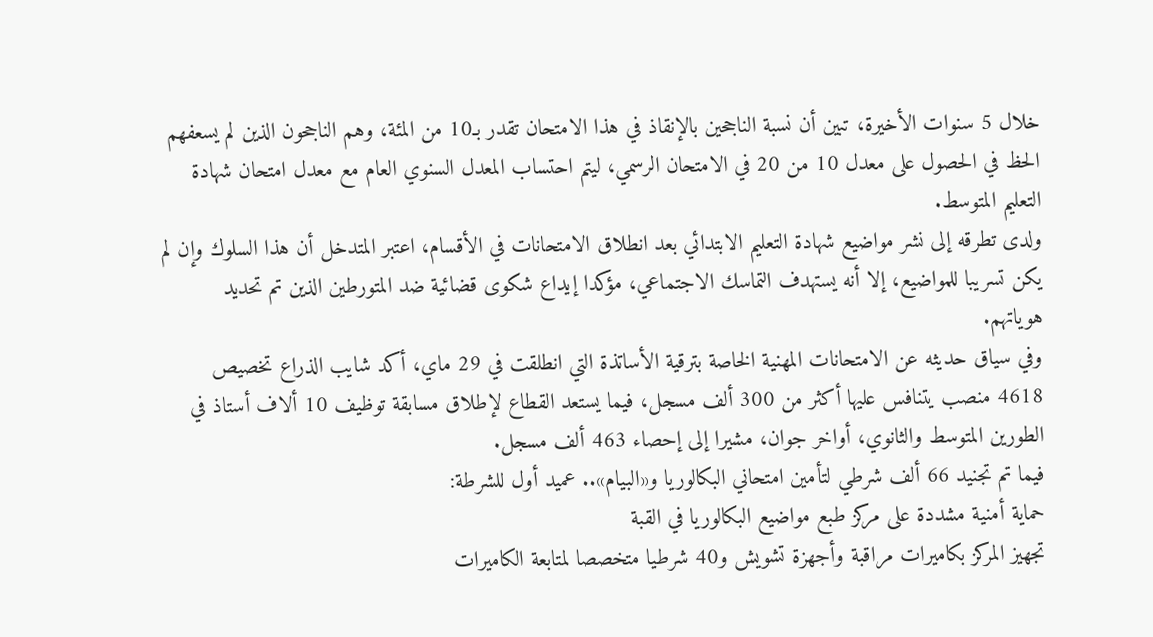خلال 5 سنوات الأخيرة، تبين أن نسبة الناجحين بالإنقاذ في هذا الامتحان تقدر بـ10 من المئة، وهم الناجحون الذين لم يسعفهم الحظ في الحصول على معدل 10 من 20 في الامتحان الرسمي، ليتم احتساب المعدل السنوي العام مع معدل امتحان شهادة التعليم المتوسط.
ولدى تطرقه إلى نشر مواضيع شهادة التعليم الابتدائي بعد انطلاق الامتحانات في الأقسام، اعتبر المتدخل أن هذا السلوك وإن لم يكن تسريبا للمواضيع، إلا أنه يستهدف التماسك الاجتماعي، مؤكدا إيداع شكوى قضائية ضد المتورطين الذين تم تحديد هوياتهم.
وفي سياق حديثه عن الامتحانات المهنية الخاصة بترقية الأساتذة التي انطلقت في 29 ماي، أكد شايب الذراع تخصيص 4618 منصب يتنافس عليها أكثر من 300 ألف مسجل، فيما يستعد القطاع لإطلاق مسابقة توظيف 10 ألاف أستاذ في الطورين المتوسط والثانوي، أواخر جوان، مشيرا إلى إحصاء 463 ألف مسجل.
فيما تم تجنيد 66 ألف شرطي لتأمين امتحاني البكالوريا و«البيام».. عميد أول للشرطة:
حماية أمنية مشددة على مركز طبع مواضيع البكالوريا في القبة
تجهيز المركز بكاميرات مراقبة وأجهزة تشويش و40 شرطيا متخصصا لمتابعة الكاميرات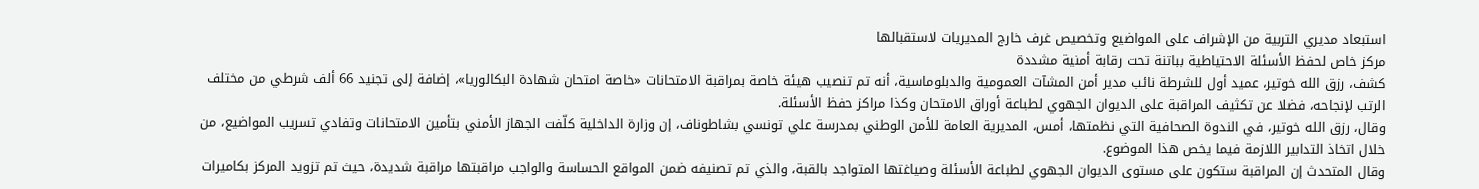استبعاد مديري التربية من الإشراف على المواضيع وتخصيص غرف خارج المديريات لاستقبالها
مركز خاص لحفظ الأسئلة الاحتياطية بباتنة تحت رقابة أمنية مشددة
كشف، رزق الله خوتير، عميد أول للشرطة نائب مدير أمن المشآت العمومية والدبلوماسية، أنه تم تنصيب هيئة خاصة بمراقبة الامتحانات «خاصة امتحان شهادة البكالوريا»، إضافة إلى تجنيد 66 ألف شرطي من مختلف الرتب لإنجاحه، فضلا عن تكثيف المراقبة على الديوان الجهوي لطباعة أوراق الامتحان وكذا مراكز حفظ الأسئلة.
وقال، رزق الله خوتير، في الندوة الصحافية التي نظمتها، أمس، المديرية العامة للأمن الوطني بمدرسة علي تونسي بشاطوناف، إن وزارة الداخلية كلّفت الجهاز الأمني بتأمين الامتحانات وتفادي تسريب المواضيع، من خلال اتخاذ التدابير اللازمة فيما يخص هذا الموضوع.
وقال المتحدث إن المراقبة ستكون على مستوى الديوان الجهوي لطباعة الأسئلة وصياغتها المتواجد بالقبة، والذي تم تصنيفه ضمن المواقع الحساسة والواجب مراقبتها مراقبة شديدة، حيث تم تزويد المركز بكاميرات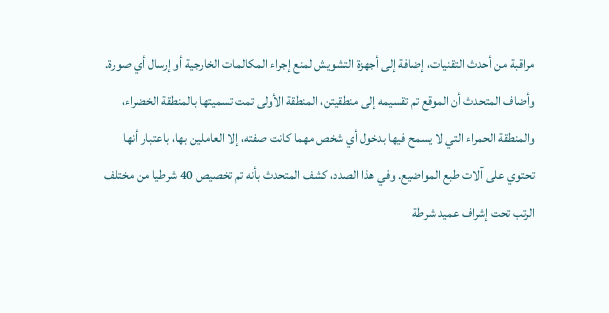مراقبة من أحدث التقنيات، إضافة إلى أجهزة التشويش لمنع إجراء المكالمات الخارجية أو إرسال أي صورة.
وأضاف المتحدث أن الموقع تم تقسيمه إلى منطقيتن، المنطقة الأولى تمت تسميتها بالمنطقة الخضراء، والمنطقة الحمراء التي لا يسمح فيها بدخول أي شخص مهما كانت صفته، إلا العاملين بها، باعتبار أنها تحتوي على آلات طبع المواضيع. وفي هذا الصدد، كشف المتحدث بأنه تم تخصيص 40 شرطيا من مختلف الرتب تحت إشراف عميد شرطة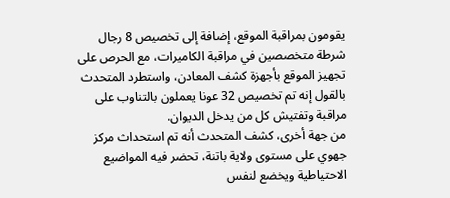يقومون بمراقبة الموقع، إضافة إلى تخصيص 8 رجال شرطة متخصصين في مراقبة الكاميرات، مع الحرص على تجهيز الموقع بأجهزة كشف المعادن، واستطرد المتحدث بالقول إنه تم تخصيص 32 عونا يعملون بالتناوب على مراقبة وتفتيش كل من يدخل الديوان.
من جهة أخرى، كشف المتحدث أنه تم استحداث مركز جهوي على مستوى ولاية باتنة، تحضر فيه المواضيع الاحتياطية ويخضع لنفس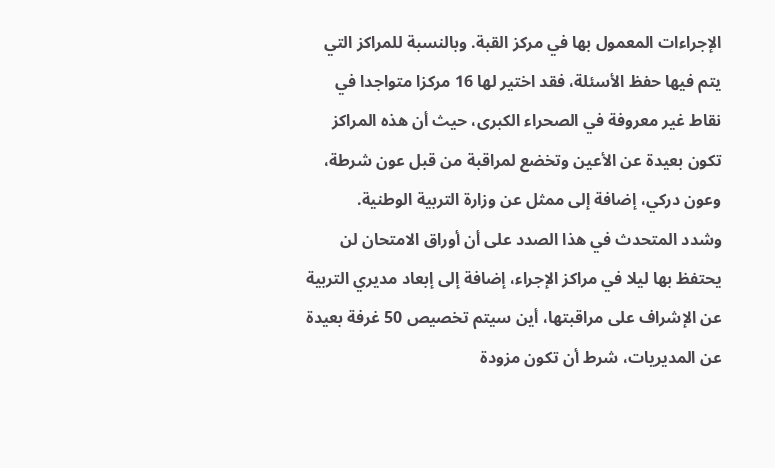الإجراءات المعمول بها في مركز القبة. وبالنسبة للمراكز التي يتم فيها حفظ الأسئلة، فقد اختير لها 16 مركزا متواجدا في نقاط غير معروفة في الصحراء الكبرى، حيث أن هذه المراكز تكون بعيدة عن الأعين وتخضع لمراقبة من قبل عون شرطة، وعون دركي، إضافة إلى ممثل عن وزارة التربية الوطنية.
وشدد المتحدث في هذا الصدد على أن أوراق الامتحان لن يحتفظ بها ليلا في مراكز الإجراء، إضافة إلى إبعاد مديري التربية عن الإشراف على مراقبتها، أين سيتم تخصيص 50 غرفة بعيدة عن المديريات، شرط أن تكون مزودة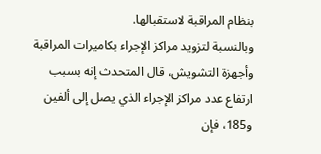بنظام المراقبة لاستقبالها.
وبالنسبة لتزويد مراكز الإجراء بكاميرات المراقبة وأجهزة التشويش، قال المتحدث إنه بسبب ارتفاع عدد مراكز الإجراء الذي يصل إلى ألفين و185، فإن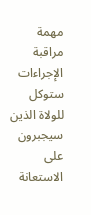مهمة مراقبة الإجراءات ستوكل للولاة الذين سيجبرون على الاستعانة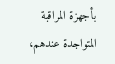بأجهزة المراقبة المتواجدة عندهم،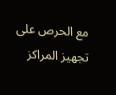مع الحرص على تجهيز المراكز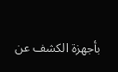بأجهزة الكشف عن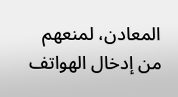المعادن، لمنعهم من إدخال الهواتف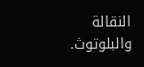النقالة والبلوتوث.